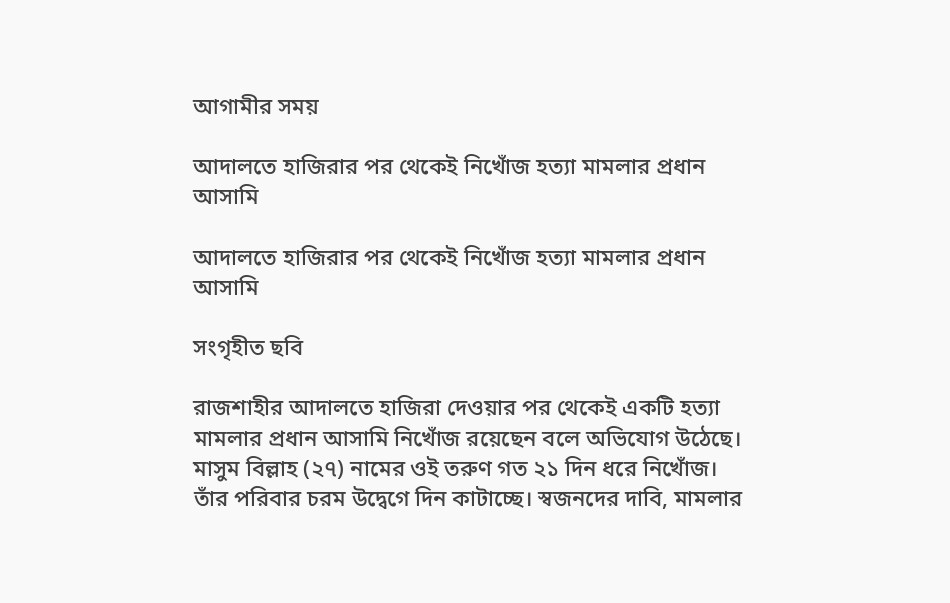আগামীর সময়

আদালতে হাজিরার পর থেকেই নিখোঁজ হত্যা মামলার প্রধান আসামি

আদালতে হাজিরার পর থেকেই নিখোঁজ হত্যা মামলার প্রধান আসামি

সংগৃহীত ছবি

রাজশাহীর আদালতে হাজিরা দেওয়ার পর থেকেই একটি হত্যা মামলার প্রধান আসামি নিখোঁজ রয়েছেন বলে অভিযোগ উঠেছে। মাসুম বিল্লাহ (২৭) নামের ওই তরুণ গত ২১ দিন ধরে নিখোঁজ। তাঁর পরিবার চরম উদ্বেগে দিন কাটাচ্ছে। স্বজনদের দাবি, মামলার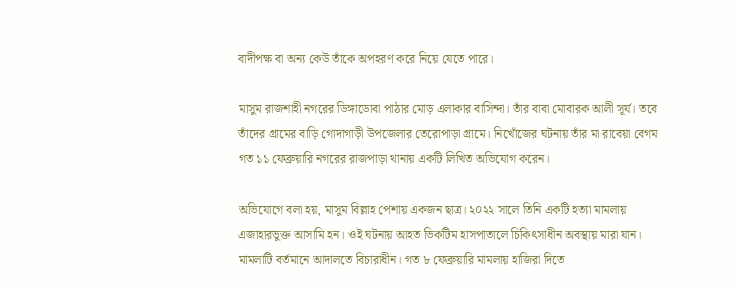বাদীপক্ষ বা অন্য কেউ তাঁকে অপহরণ করে নিয়ে যেতে পারে।

মাসুম রাজশাহী নগরের ডিঙ্গাডোবা পাঠার মোড় এলাকার বাসিন্দা। তাঁর বাবা মোবারক আলী সূর্য। তবে তাঁদের গ্রামের বাড়ি গোদাগাড়ী উপজেলার তেরোপাড়া গ্রামে। নিখোঁজের ঘটনায় তাঁর মা রাবেয়া বেগম গত ১১ ফেব্রুয়ারি নগরের রাজপাড়া থানায় একটি লিখিত অভিযোগ করেন।

অভিযোগে বলা হয়, মাসুম বিল্লাহ পেশায় একজন ছাত্র। ২০২২ সালে তিনি একটি হত্যা মামলায় এজাহারভুক্ত আসামি হন। ওই ঘটনায় আহত ভিকটিম হাসপাতালে চিকিৎসাধীন অবস্থায় মারা যান। মামলাটি বর্তমানে আদালতে বিচারাধীন। গত ৮ ফেব্রুয়ারি মামলায় হাজিরা দিতে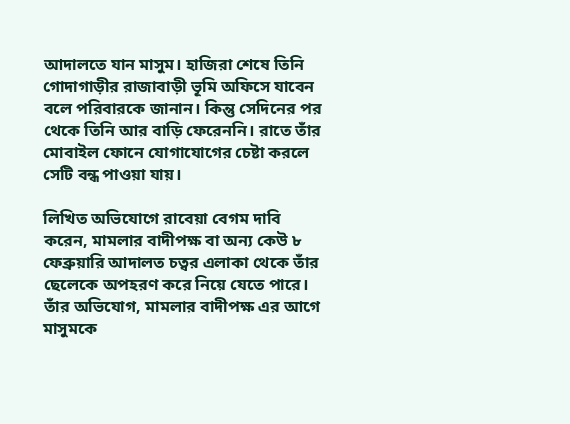আদালতে যান মাসুম। হাজিরা শেষে তিনি গোদাগাড়ীর রাজাবাড়ী ভূমি অফিসে যাবেন বলে পরিবারকে জানান। কিন্তু সেদিনের পর থেকে তিনি আর বাড়ি ফেরেননি। রাতে তাঁর মোবাইল ফোনে যোগাযোগের চেষ্টা করলে সেটি বন্ধ পাওয়া যায়।

লিখিত অভিযোগে রাবেয়া বেগম দাবি করেন, মামলার বাদীপক্ষ বা অন্য কেউ ৮ ফেব্রুয়ারি আদালত চত্বর এলাকা থেকে তাঁর ছেলেকে অপহরণ করে নিয়ে যেতে পারে। তাঁর অভিযোগ, মামলার বাদীপক্ষ এর আগে মাসুমকে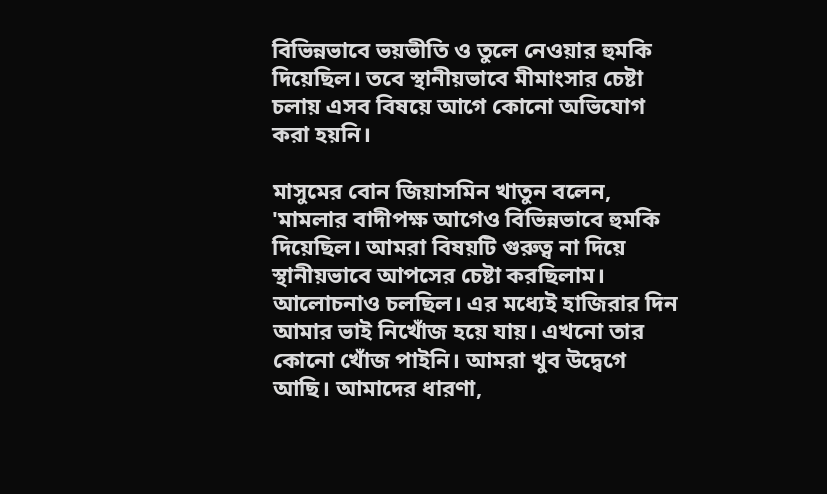বিভিন্নভাবে ভয়ভীতি ও তুলে নেওয়ার হুমকি দিয়েছিল। তবে স্থানীয়ভাবে মীমাংসার চেষ্টা চলায় এসব বিষয়ে আগে কোনো অভিযোগ করা হয়নি।

মাসুমের বোন জিয়াসমিন খাতুন বলেন, 'মামলার বাদীপক্ষ আগেও বিভিন্নভাবে হুমকি দিয়েছিল। আমরা বিষয়টি গুরুত্ব না দিয়ে স্থানীয়ভাবে আপসের চেষ্টা করছিলাম। আলোচনাও চলছিল। এর মধ্যেই হাজিরার দিন আমার ভাই নিখোঁজ হয়ে যায়। এখনো তার কোনো খোঁজ পাইনি। আমরা খুব উদ্বেগে আছি। আমাদের ধারণা,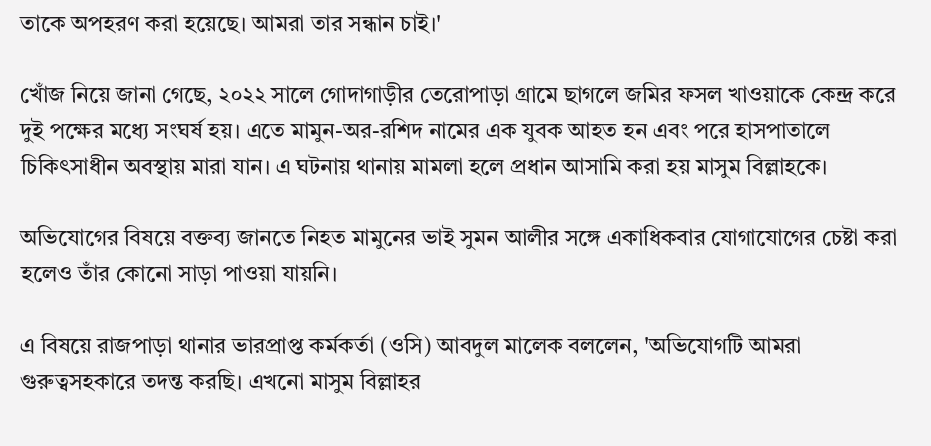তাকে অপহরণ করা হয়েছে। আমরা তার সন্ধান চাই।'

খোঁজ নিয়ে জানা গেছে, ২০২২ সালে গোদাগাড়ীর তেরোপাড়া গ্রামে ছাগলে জমির ফসল খাওয়াকে কেন্দ্র করে দুই পক্ষের মধ্যে সংঘর্ষ হয়। এতে মামুন-অর-রশিদ নামের এক যুবক আহত হন এবং পরে হাসপাতালে চিকিৎসাধীন অবস্থায় মারা যান। এ ঘটনায় থানায় মামলা হলে প্রধান আসামি করা হয় মাসুম বিল্লাহকে।

অভিযোগের বিষয়ে বক্তব্য জানতে নিহত মামুনের ভাই সুমন আলীর সঙ্গে একাধিকবার যোগাযোগের চেষ্টা করা হলেও তাঁর কোনো সাড়া পাওয়া যায়নি।

এ বিষয়ে রাজপাড়া থানার ভারপ্রাপ্ত কর্মকর্তা (ওসি) আবদুল মালেক বললেন, 'অভিযোগটি আমরা গুরুত্বসহকারে তদন্ত করছি। এখনো মাসুম বিল্লাহর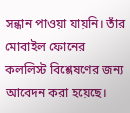সন্ধান পাওয়া যায়নি। তাঁর মোবাইল ফোনের কললিস্ট বিশ্লেষণের জন্য আবেদন করা হয়েছে।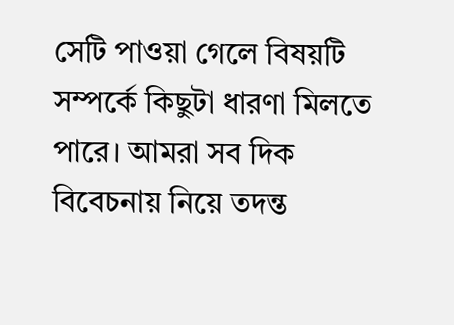সেটি পাওয়া গেলে বিষয়টি সম্পর্কে কিছুটা ধারণা মিলতে পারে। আমরা সব দিক বিবেচনায় নিয়ে তদন্ত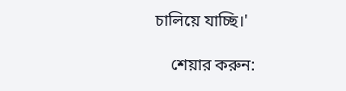চালিয়ে যাচ্ছি।'

    শেয়ার করুন: